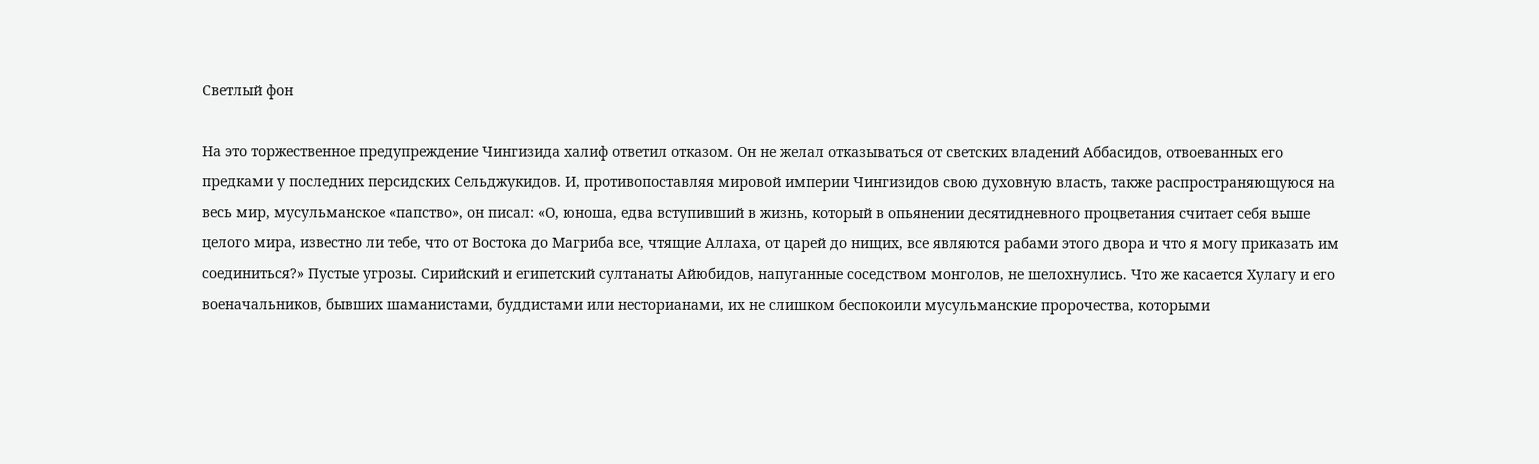Светлый фон

На это торжественное предупреждение Чингизида халиф ответил отказом. Он не желал отказываться от светских владений Аббасидов, отвоеванных его предками у последних персидских Сельджукидов. И, противопоставляя мировой империи Чингизидов свою духовную власть, также распространяющуюся на весь мир, мусульманское «папство», он писал: «О, юноша, едва вступивший в жизнь, который в опьянении десятидневного процветания считает себя выше целого мира, известно ли тебе, что от Востока до Магриба все, чтящие Аллаха, от царей до нищих, все являются рабами этого двора и что я могу приказать им соединиться?» Пустые угрозы. Сирийский и египетский султанаты Айюбидов, напуганные соседством монголов, не шелохнулись. Что же касается Хулагу и его военачальников, бывших шаманистами, буддистами или несторианами, их не слишком беспокоили мусульманские пророчества, которыми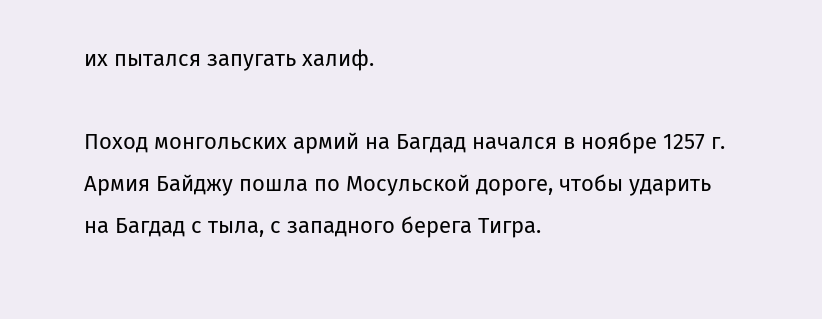их пытался запугать халиф.

Поход монгольских армий на Багдад начался в ноябре 1257 г. Армия Байджу пошла по Мосульской дороге, чтобы ударить на Багдад с тыла, с западного берега Тигра.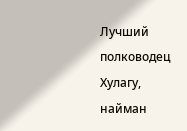Лучший полководец Хулагу, найман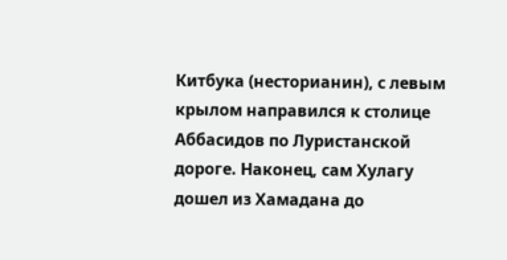Китбука (несторианин), с левым крылом направился к столице Аббасидов по Луристанской дороге. Наконец, сам Хулагу дошел из Хамадана до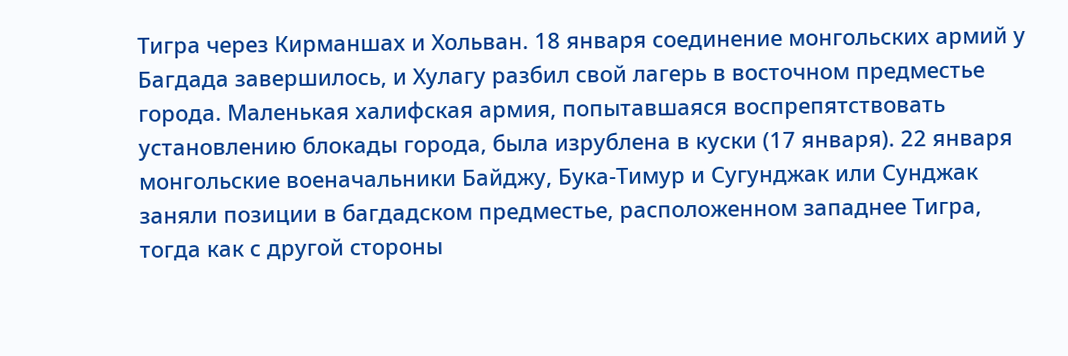Тигра через Кирманшах и Хольван. 18 января соединение монгольских армий у Багдада завершилось, и Хулагу разбил свой лагерь в восточном предместье города. Маленькая халифская армия, попытавшаяся воспрепятствовать установлению блокады города, была изрублена в куски (17 января). 22 января монгольские военачальники Байджу, Бука-Тимур и Сугунджак или Сунджак заняли позиции в багдадском предместье, расположенном западнее Тигра, тогда как с другой стороны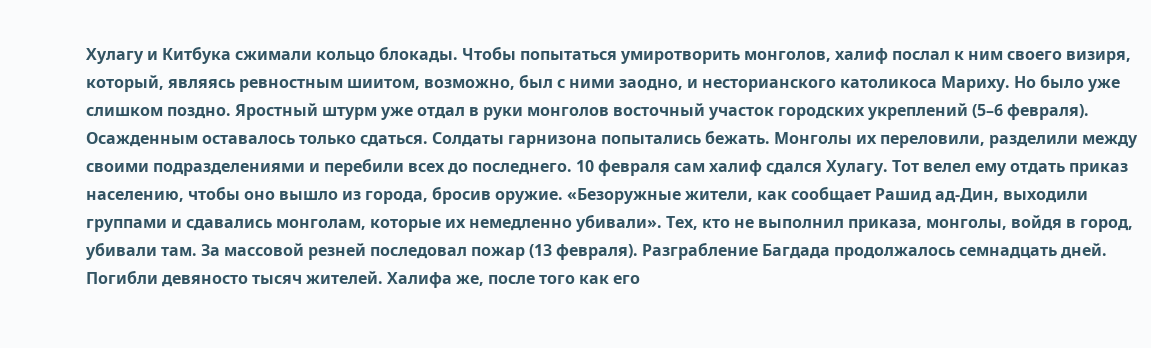Хулагу и Китбука сжимали кольцо блокады. Чтобы попытаться умиротворить монголов, халиф послал к ним своего визиря, который, являясь ревностным шиитом, возможно, был с ними заодно, и несторианского католикоса Мариху. Но было уже слишком поздно. Яростный штурм уже отдал в руки монголов восточный участок городских укреплений (5–6 февраля). Осажденным оставалось только сдаться. Солдаты гарнизона попытались бежать. Монголы их переловили, разделили между своими подразделениями и перебили всех до последнего. 10 февраля сам халиф сдался Хулагу. Тот велел ему отдать приказ населению, чтобы оно вышло из города, бросив оружие. «Безоружные жители, как сообщает Рашид ад-Дин, выходили группами и сдавались монголам, которые их немедленно убивали». Тех, кто не выполнил приказа, монголы, войдя в город, убивали там. За массовой резней последовал пожар (13 февраля). Разграбление Багдада продолжалось семнадцать дней. Погибли девяносто тысяч жителей. Халифа же, после того как его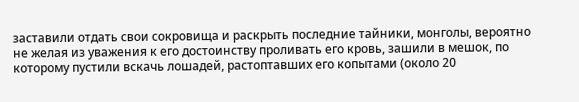заставили отдать свои сокровища и раскрыть последние тайники, монголы, вероятно не желая из уважения к его достоинству проливать его кровь, зашили в мешок, по которому пустили вскачь лошадей, растоптавших его копытами (около 20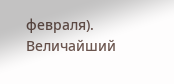февраля). Величайший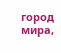город мира,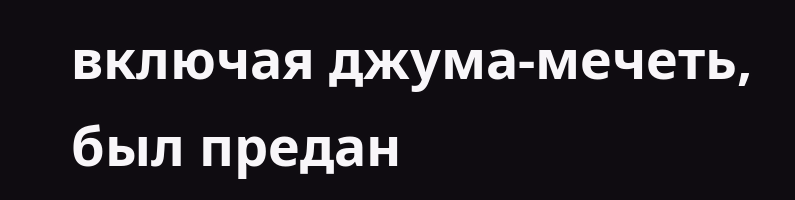включая джума-мечеть, был предан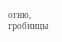огню, гробницы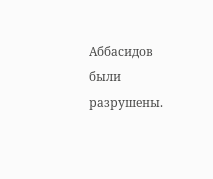Аббасидов были разрушены.